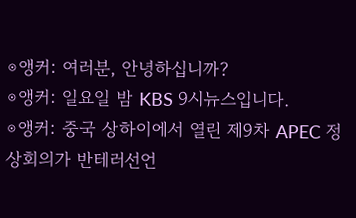⊙앵커: 여러분, 안녕하십니까?
⊙앵커: 일요일 밤 KBS 9시뉴스입니다.
⊙앵커: 중국 상하이에서 열린 제9차 APEC 정상회의가 반테러선언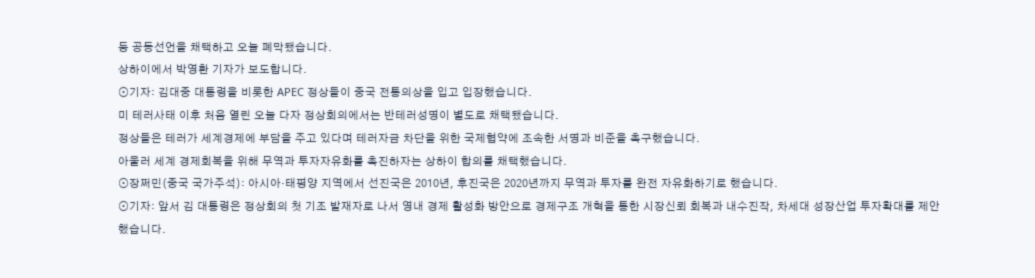등 공동선언을 채택하고 오늘 폐막됐습니다.
상하이에서 박영환 기자가 보도합니다.
⊙기자: 김대중 대통령을 비롯한 APEC 정상들이 중국 전통의상을 입고 입장했습니다.
미 테러사태 이후 처음 열린 오늘 다자 정상회의에서는 반테러성명이 별도로 채택됐습니다.
정상들은 테러가 세계경제에 부담을 주고 있다며 테러자금 차단을 위한 국제협약에 조속한 서명과 비준을 촉구했습니다.
아울러 세계 경제회복을 위해 무역과 투자자유화를 촉진하자는 상하이 합의를 채택했습니다.
⊙장쩌민(중국 국가주석): 아시아·태평양 지역에서 선진국은 2010년, 후진국은 2020년까지 무역과 투자를 완전 자유화하기로 했습니다.
⊙기자: 앞서 김 대통령은 정상회의 첫 기조 발재자로 나서 영내 경제 활성화 방안으로 경제구조 개혁을 통한 시장신뢰 회복과 내수진작, 차세대 성장산업 투자확대를 제안했습니다.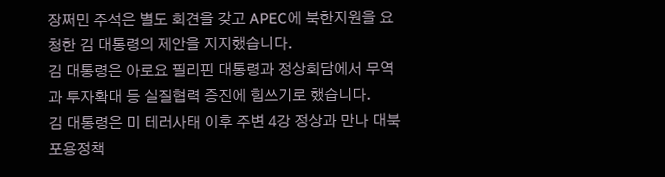장쩌민 주석은 별도 회견을 갖고 APEC에 북한지원을 요청한 김 대통령의 제안을 지지했습니다.
김 대통령은 아로요 필리핀 대통령과 정상회담에서 무역과 투자확대 등 실질협력 증진에 힘쓰기로 했습니다.
김 대통령은 미 테러사태 이후 주변 4강 정상과 만나 대북포용정책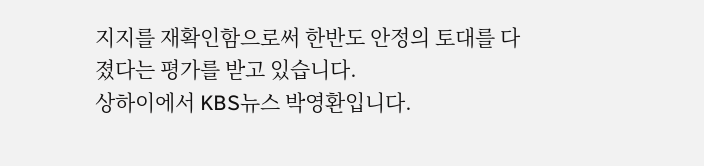지지를 재확인함으로써 한반도 안정의 토대를 다졌다는 평가를 받고 있습니다.
상하이에서 KBS뉴스 박영환입니다.